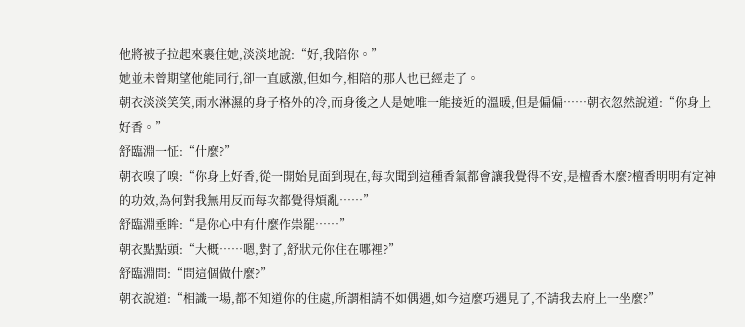他將被子拉起來裹住她,淡淡地說:“好,我陪你。”
她並未曾期望他能同行,卻一直感激,但如今,相陪的那人也已經走了。
朝衣淡淡笑笑,雨水淋濕的身子格外的冷,而身後之人是她唯一能接近的溫暖,但是偏偏……朝衣忽然說道:“你身上好香。”
舒臨淵一怔:“什麼?”
朝衣嗅了嗅:“你身上好香,從一開始見面到現在,每次聞到這種香氣都會讓我覺得不安,是檀香木麼?檀香明明有定神的功效,為何對我無用反而每次都覺得煩亂……”
舒臨淵垂眸:“是你心中有什麼作祟罷……”
朝衣點點頭:“大概……嗯,對了,舒狀元你住在哪裡?”
舒臨淵問:“問這個做什麼?”
朝衣說道:“相識一場,都不知道你的住處,所謂相請不如偶遇,如今這麼巧遇見了,不請我去府上一坐麼?”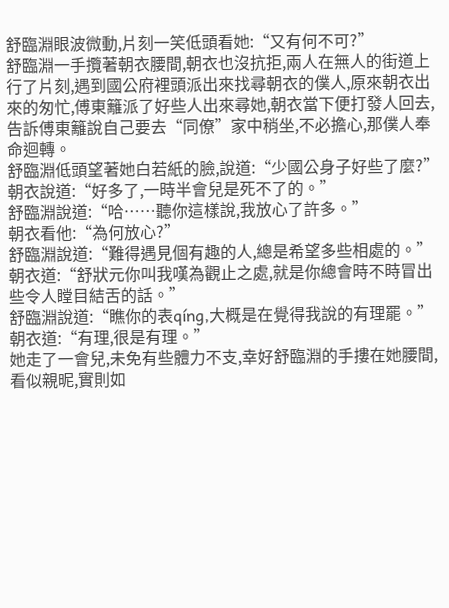舒臨淵眼波微動,片刻一笑低頭看她:“又有何不可?”
舒臨淵一手攬著朝衣腰間,朝衣也沒抗拒,兩人在無人的街道上行了片刻,遇到國公府裡頭派出來找尋朝衣的僕人,原來朝衣出來的匆忙,傅東籬派了好些人出來尋她,朝衣當下便打發人回去,告訴傅東籬說自己要去“同僚”家中稍坐,不必擔心,那僕人奉命迴轉。
舒臨淵低頭望著她白若紙的臉,說道:“少國公身子好些了麼?”
朝衣說道:“好多了,一時半會兒是死不了的。”
舒臨淵說道:“哈……聽你這樣說,我放心了許多。”
朝衣看他:“為何放心?”
舒臨淵說道:“難得遇見個有趣的人,總是希望多些相處的。”
朝衣道:“舒狀元你叫我嘆為觀止之處,就是你總會時不時冒出些令人瞠目結舌的話。”
舒臨淵說道:“瞧你的表qíng,大概是在覺得我說的有理罷。”
朝衣道:“有理,很是有理。”
她走了一會兒,未免有些體力不支,幸好舒臨淵的手摟在她腰間,看似親昵,實則如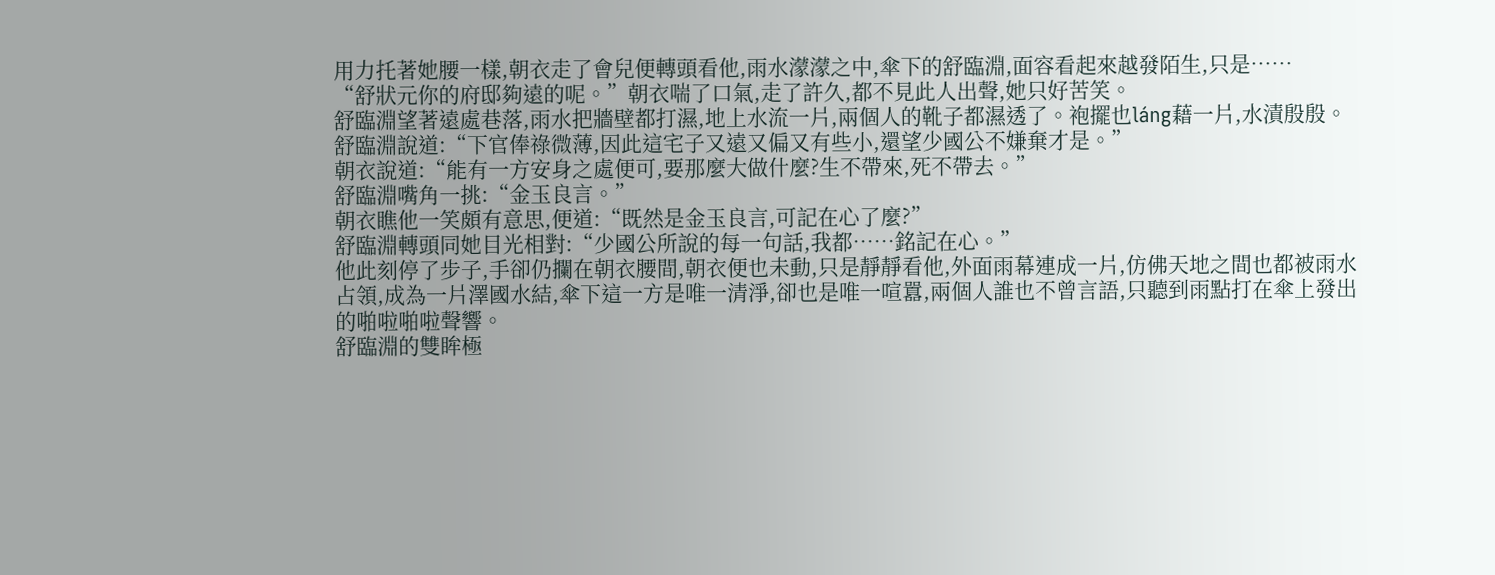用力托著她腰一樣,朝衣走了會兒便轉頭看他,雨水濛濛之中,傘下的舒臨淵,面容看起來越發陌生,只是……
“舒狀元你的府邸夠遠的呢。”朝衣喘了口氣,走了許久,都不見此人出聲,她只好苦笑。
舒臨淵望著遠處巷落,雨水把牆壁都打濕,地上水流一片,兩個人的靴子都濕透了。袍擺也láng藉一片,水漬殷殷。
舒臨淵說道:“下官俸祿微薄,因此這宅子又遠又偏又有些小,還望少國公不嫌棄才是。”
朝衣說道:“能有一方安身之處便可,要那麼大做什麼?生不帶來,死不帶去。”
舒臨淵嘴角一挑:“金玉良言。”
朝衣瞧他一笑頗有意思,便道:“既然是金玉良言,可記在心了麼?”
舒臨淵轉頭同她目光相對:“少國公所說的每一句話,我都……銘記在心。”
他此刻停了步子,手卻仍攔在朝衣腰間,朝衣便也未動,只是靜靜看他,外面雨幕連成一片,仿佛天地之間也都被雨水占領,成為一片澤國水結,傘下這一方是唯一清淨,卻也是唯一喧囂,兩個人誰也不曾言語,只聽到雨點打在傘上發出的啪啦啪啦聲響。
舒臨淵的雙眸極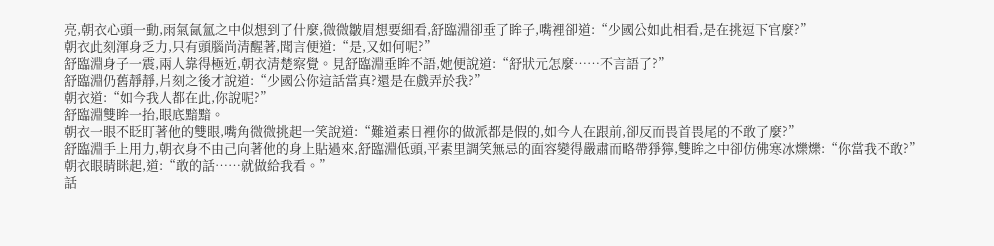亮,朝衣心頭一動,雨氣氤氳之中似想到了什麼,微微皺眉想要細看,舒臨淵卻垂了眸子,嘴裡卻道:“少國公如此相看,是在挑逗下官麼?”
朝衣此刻渾身乏力,只有頭腦尚清醒著,聞言便道:“是,又如何呢?”
舒臨淵身子一震,兩人靠得極近,朝衣清楚察覺。見舒臨淵垂眸不語,她便說道:“舒狀元怎麼……不言語了?”
舒臨淵仍舊靜靜,片刻之後才說道:“少國公你這話當真?還是在戲弄於我?”
朝衣道:“如今我人都在此,你說呢?”
舒臨淵雙眸一抬,眼底黯黯。
朝衣一眼不眨盯著他的雙眼,嘴角微微挑起一笑說道:“難道素日裡你的做派都是假的,如今人在跟前,卻反而畏首畏尾的不敢了麼?”
舒臨淵手上用力,朝衣身不由己向著他的身上貼過來,舒臨淵低頭,平素里調笑無忌的面容變得嚴肅而略帶猙獰,雙眸之中卻仿佛寒冰爍爍:“你當我不敢?”
朝衣眼睛眯起,道:“敢的話……就做給我看。”
話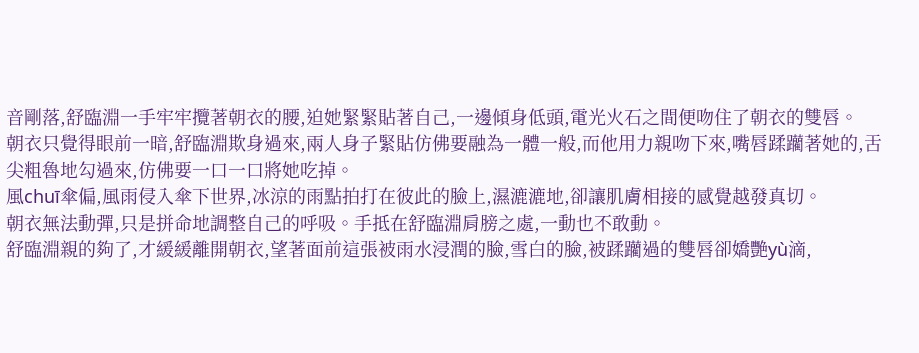音剛落,舒臨淵一手牢牢攬著朝衣的腰,迫她緊緊貼著自己,一邊傾身低頭,電光火石之間便吻住了朝衣的雙唇。
朝衣只覺得眼前一暗,舒臨淵欺身過來,兩人身子緊貼仿佛要融為一體一般,而他用力親吻下來,嘴唇蹂躪著她的,舌尖粗魯地勾過來,仿佛要一口一口將她吃掉。
風chuī傘偏,風雨侵入傘下世界,冰涼的雨點拍打在彼此的臉上,濕漉漉地,卻讓肌膚相接的感覺越發真切。
朝衣無法動彈,只是拼命地調整自己的呼吸。手抵在舒臨淵肩膀之處,一動也不敢動。
舒臨淵親的夠了,才緩緩離開朝衣,望著面前這張被雨水浸潤的臉,雪白的臉,被蹂躪過的雙唇卻嬌艷yù滴,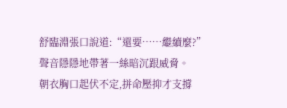舒臨淵張口說道:“還要……繼續麼?”
聲音隱隱地帶著一絲暗沉跟威脅。
朝衣胸口起伏不定,拼命壓抑才支撐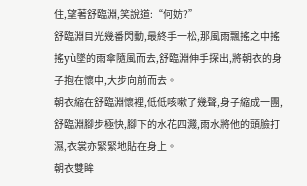住,望著舒臨淵,笑說道:“何妨?”
舒臨淵目光幾番閃動,最終手一松,那風雨飄搖之中搖搖yù墜的雨傘隨風而去,舒臨淵伸手探出,將朝衣的身子抱在懷中,大步向前而去。
朝衣縮在舒臨淵懷裡,低低咳嗽了幾聲,身子縮成一團,舒臨淵腳步極快,腳下的水花四濺,雨水將他的頭臉打濕,衣裳亦緊緊地貼在身上。
朝衣雙眸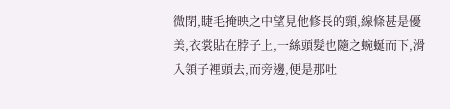微閉,睫毛掩映之中望見他修長的頸,線條甚是優美,衣裳貼在脖子上,一絲頭髮也隨之蜿蜒而下,滑入領子裡頭去,而旁邊,便是那吐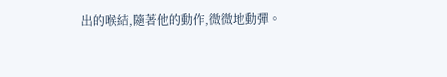出的喉結,隨著他的動作,微微地動彈。